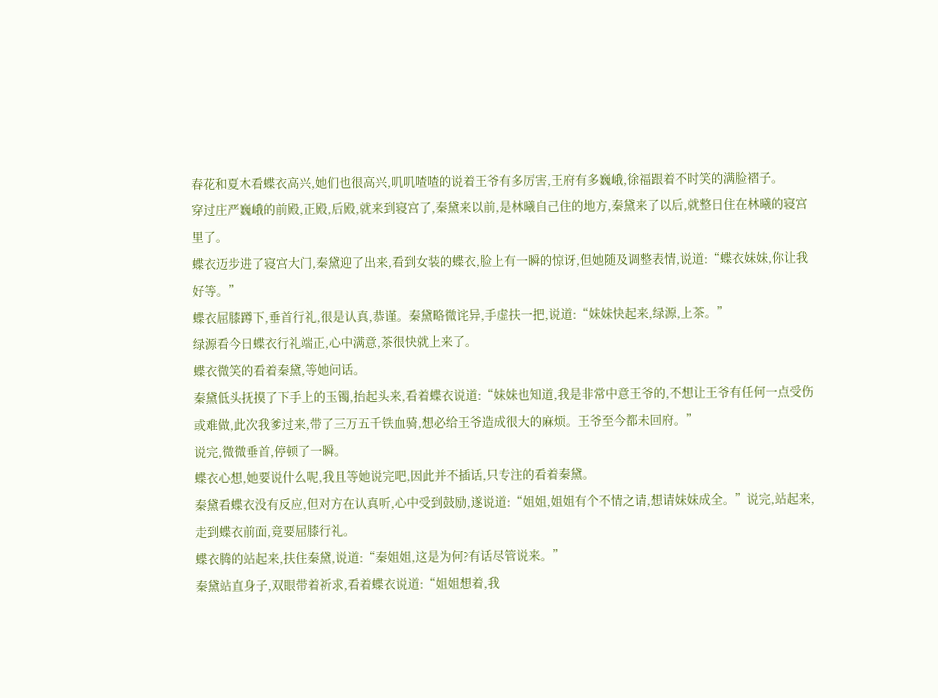春花和夏木看蝶衣高兴,她们也很高兴,叽叽喳喳的说着王爷有多厉害,王府有多巍峨,徐福跟着不时笑的满脸褶子。
穿过庄严巍峨的前殿,正殿,后殿,就来到寝宫了,秦黛来以前,是林曦自己住的地方,秦黛来了以后,就整日住在林曦的寝宫里了。
蝶衣迈步进了寝宫大门,秦黛迎了出来,看到女装的蝶衣,脸上有一瞬的惊讶,但她随及调整表情,说道:“蝶衣妹妹,你让我好等。”
蝶衣屈膝蹲下,垂首行礼,很是认真,恭谨。秦黛略微诧异,手虚扶一把,说道:“妹妹快起来,绿源,上茶。”
绿源看今日蝶衣行礼端正,心中满意,茶很快就上来了。
蝶衣微笑的看着秦黛,等她问话。
秦黛低头抚摸了下手上的玉镯,抬起头来,看着蝶衣说道:“妹妹也知道,我是非常中意王爷的,不想让王爷有任何一点受伤或难做,此次我爹过来,带了三万五千铁血骑,想必给王爷造成很大的麻烦。王爷至今都未回府。”
说完,微微垂首,停顿了一瞬。
蝶衣心想,她要说什么呢,我且等她说完吧,因此并不插话,只专注的看着秦黛。
秦黛看蝶衣没有反应,但对方在认真听,心中受到鼓励,遂说道:“姐姐,姐姐有个不情之请,想请妹妹成全。”说完,站起来,走到蝶衣前面,竟要屈膝行礼。
蝶衣腾的站起来,扶住秦黛,说道:“秦姐姐,这是为何?有话尽管说来。”
秦黛站直身子,双眼带着祈求,看着蝶衣说道:“姐姐想着,我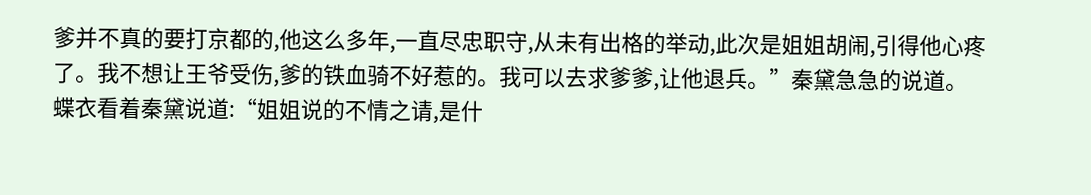爹并不真的要打京都的,他这么多年,一直尽忠职守,从未有出格的举动,此次是姐姐胡闹,引得他心疼了。我不想让王爷受伤,爹的铁血骑不好惹的。我可以去求爹爹,让他退兵。”秦黛急急的说道。
蝶衣看着秦黛说道:“姐姐说的不情之请,是什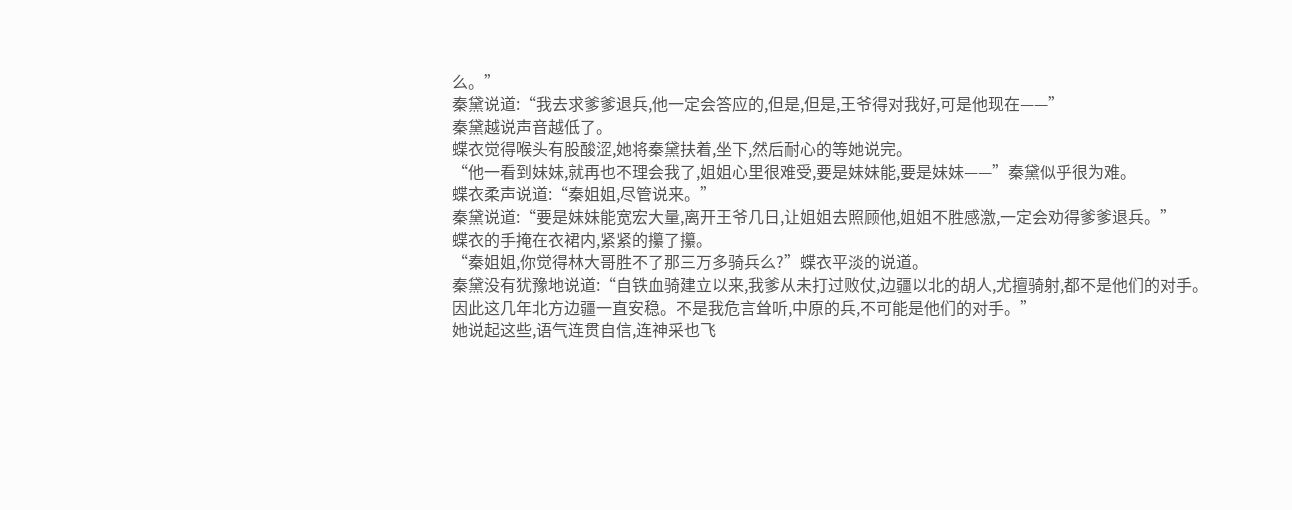么。”
秦黛说道:“我去求爹爹退兵,他一定会答应的,但是,但是,王爷得对我好,可是他现在——”
秦黛越说声音越低了。
蝶衣觉得喉头有股酸涩,她将秦黛扶着,坐下,然后耐心的等她说完。
“他一看到妹妹,就再也不理会我了,姐姐心里很难受,要是妹妹能,要是妹妹——”秦黛似乎很为难。
蝶衣柔声说道:“秦姐姐,尽管说来。”
秦黛说道:“要是妹妹能宽宏大量,离开王爷几日,让姐姐去照顾他,姐姐不胜感激,一定会劝得爹爹退兵。”
蝶衣的手掩在衣裙内,紧紧的攥了攥。
“秦姐姐,你觉得林大哥胜不了那三万多骑兵么?”蝶衣平淡的说道。
秦黛没有犹豫地说道:“自铁血骑建立以来,我爹从未打过败仗,边疆以北的胡人,尤擅骑射,都不是他们的对手。因此这几年北方边疆一直安稳。不是我危言耸听,中原的兵,不可能是他们的对手。”
她说起这些,语气连贯自信,连神采也飞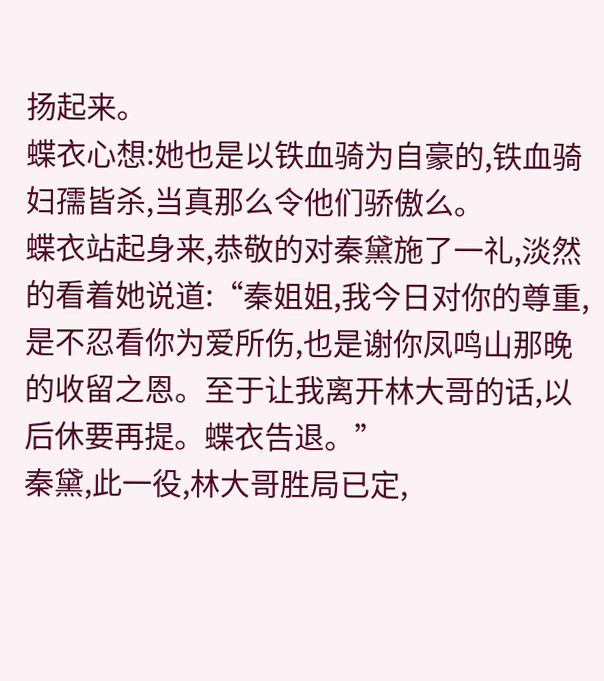扬起来。
蝶衣心想:她也是以铁血骑为自豪的,铁血骑妇孺皆杀,当真那么令他们骄傲么。
蝶衣站起身来,恭敬的对秦黛施了一礼,淡然的看着她说道:“秦姐姐,我今日对你的尊重,是不忍看你为爱所伤,也是谢你凤鸣山那晚的收留之恩。至于让我离开林大哥的话,以后休要再提。蝶衣告退。”
秦黛,此一役,林大哥胜局已定,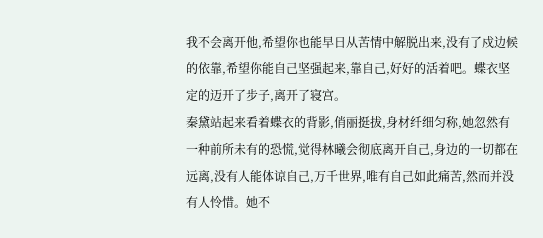我不会离开他,希望你也能早日从苦情中解脱出来,没有了戍边候的依靠,希望你能自己坚强起来,靠自己,好好的活着吧。蝶衣坚定的迈开了步子,离开了寝宫。
秦黛站起来看着蝶衣的背影,俏丽挺拔,身材纤细匀称,她忽然有一种前所未有的恐慌,觉得林曦会彻底离开自己,身边的一切都在远离,没有人能体谅自己,万千世界,唯有自己如此痛苦,然而并没有人怜惜。她不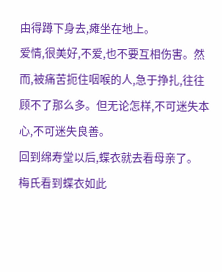由得蹲下身去,瘫坐在地上。
爱情,很美好,不爱,也不要互相伤害。然而,被痛苦扼住咽喉的人,急于挣扎,往往顾不了那么多。但无论怎样,不可迷失本心,不可迷失良善。
回到绵寿堂以后,蝶衣就去看母亲了。
梅氏看到蝶衣如此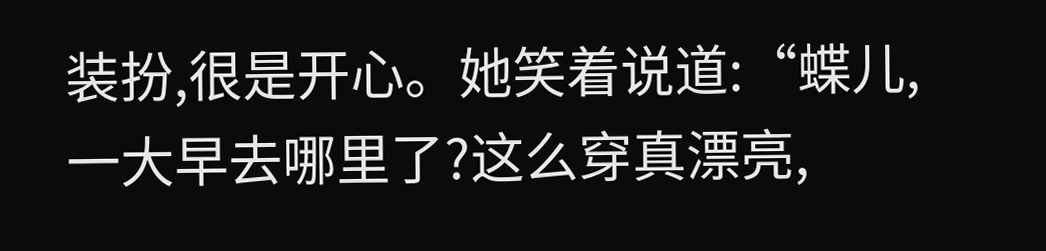装扮,很是开心。她笑着说道:“蝶儿,一大早去哪里了?这么穿真漂亮,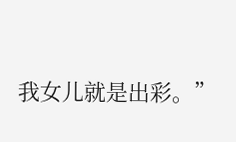我女儿就是出彩。”